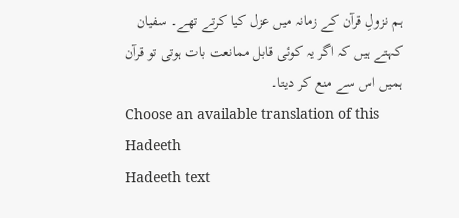ہم نزولِ قرآن کے زمانہ میں عزل کیا کرتے تھے۔ سفیان کہتے ہیں کہ اگر یہ کوئی قابل ممانعت بات ہوتی تو قرآن ہمیں اس سے منع کر دیتا۔
Choose an available translation of this Hadeeth
Hadeeth text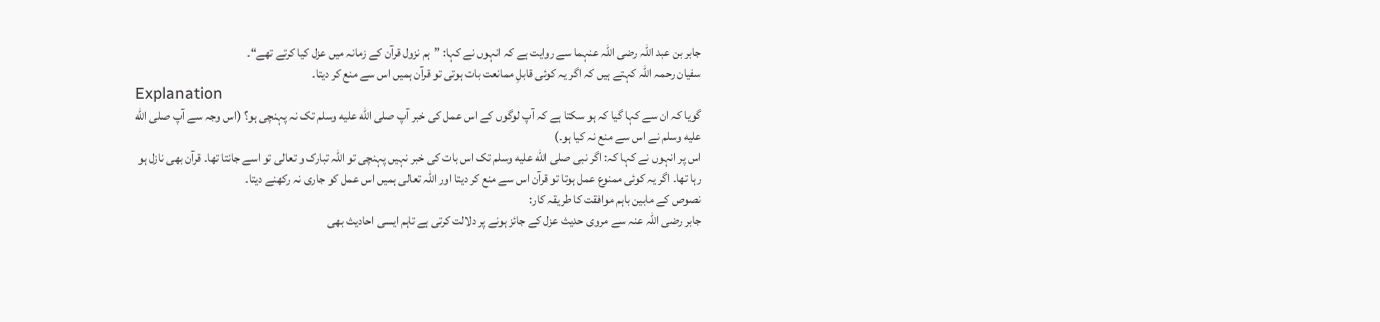جابر بن عبد اللہ رضی اللہ عنہما سے روایت ہے کہ انہوں نے کہا: ”ہم نزول قرآن کے زمانہ میں عزل کیا کرتے تھے“۔
سفیان رحمہ اللہ کہتے ہیں کہ اگر یہ کوئی قابلِ ممانعت بات ہوتی تو قرآن ہمیں اس سے منع کر دیتا۔
Explanation
گویا کہ ان سے کہا گیا کہ ہو سکتا ہے کہ آپ لوگوں کے اس عمل کی خبر آپ صلى الله عليه وسلم تک نہ پہنچی ہو؟ (اس وجہ سے آپ صلى الله عليه وسلم نے اس سے منع نہ کیا ہو۔)
اس پر انہوں نے کہا کہ: اگر نبی صلى الله عليه وسلم تک اس بات کی خبر نہیں پہنچی تو اللہ تبارک و تعالی تو اسے جانتا تھا۔ قرآن بھی نازل ہو رہا تھا۔ اگر یہ کوئی ممنوع عمل ہوتا تو قرآن اس سے منع کر دیتا اور اللہ تعالی ہمیں اس عمل کو جاری نہ رکھنے دیتا۔
نصوص کے مابین باہم موافقت کا طریقہ کار:
جابر رضی اللہ عنہ سے مروی حدیث عزل کے جائز ہونے پر دلالت کرتی ہے تاہم ایسی احادیث بھی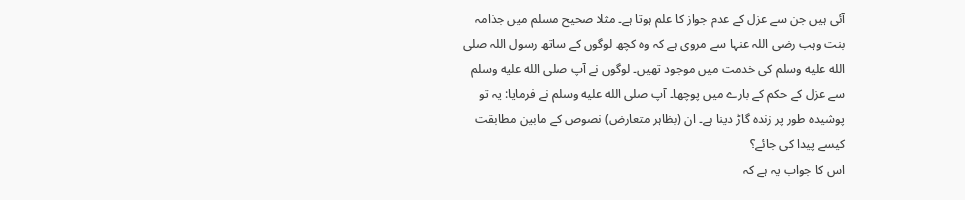آئی ہیں جن سے عزل کے عدم جواز کا علم ہوتا ہے۔ مثلا صحیح مسلم میں جذامہ بنت وہب رضی اللہ عنہا سے مروی ہے کہ وہ کچھ لوگوں کے ساتھ رسول اللہ صلى الله عليه وسلم کی خدمت میں موجود تھیں۔ لوگوں نے آپ صلى الله عليه وسلم سے عزل کے حکم کے بارے میں پوچھا۔ آپ صلى الله عليه وسلم نے فرمایا: یہ تو پوشیدہ طور پر زندہ گاڑ دینا ہے۔ ان (بظاہر متعارض) نصوص کے مابین مطابقت کیسے پیدا کی جائے؟
اس کا جواب یہ ہے کہ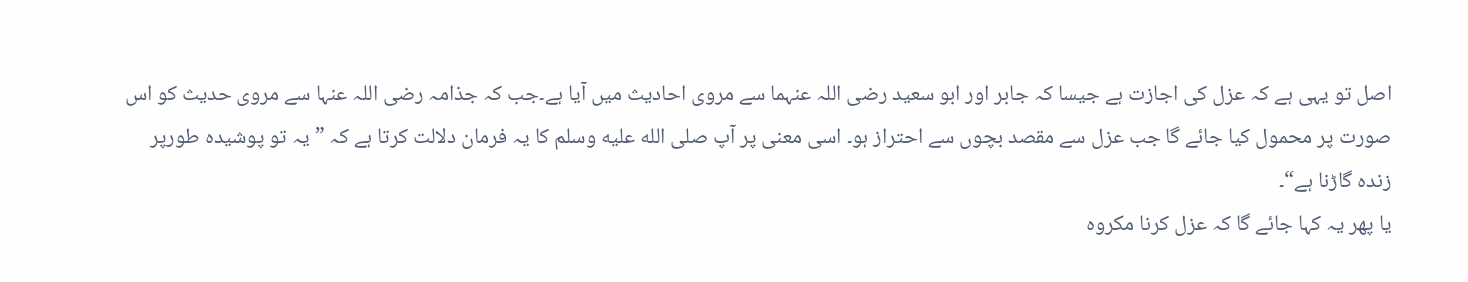اصل تو یہی ہے کہ عزل کی اجازت ہے جیسا کہ جابر اور ابو سعید رضی اللہ عنہما سے مروی احادیث میں آیا ہے۔جب کہ جذامہ رضی اللہ عنہا سے مروی حدیث کو اس صورت پر محمول کیا جائے گا جب عزل سے مقصد بچوں سے احتراز ہو۔ اسی معنی پر آپ صلى الله عليه وسلم کا یہ فرمان دلالت کرتا ہے کہ ”یہ تو پوشیدہ طورپر زندہ گاڑنا ہے“۔
یا پھر یہ کہا جائے گا کہ عزل کرنا مکروہ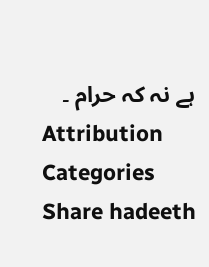ہے نہ کہ حرام ۔
Attribution
Categories
Share hadeeth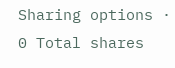Sharing options · 0 Total shares